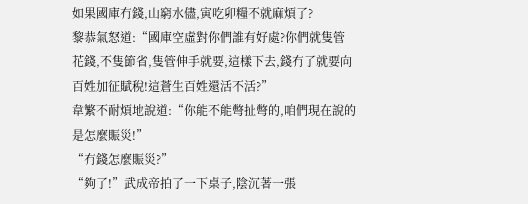如果國庫冇錢,山窮水儘,寅吃卯糧不就麻煩了?
黎恭氣怒道:“國庫空虛對你們誰有好處?你們就隻管花錢,不隻節省,隻管伸手就要,這樣下去,錢冇了就要向百姓加征賦稅!這蒼生百姓還活不活?”
韋繁不耐煩地說道:“你能不能彆扯彆的,咱們現在說的是怎麼賑災!”
“冇錢怎麼賑災?”
“夠了!”武成帝拍了一下桌子,陰沉著一張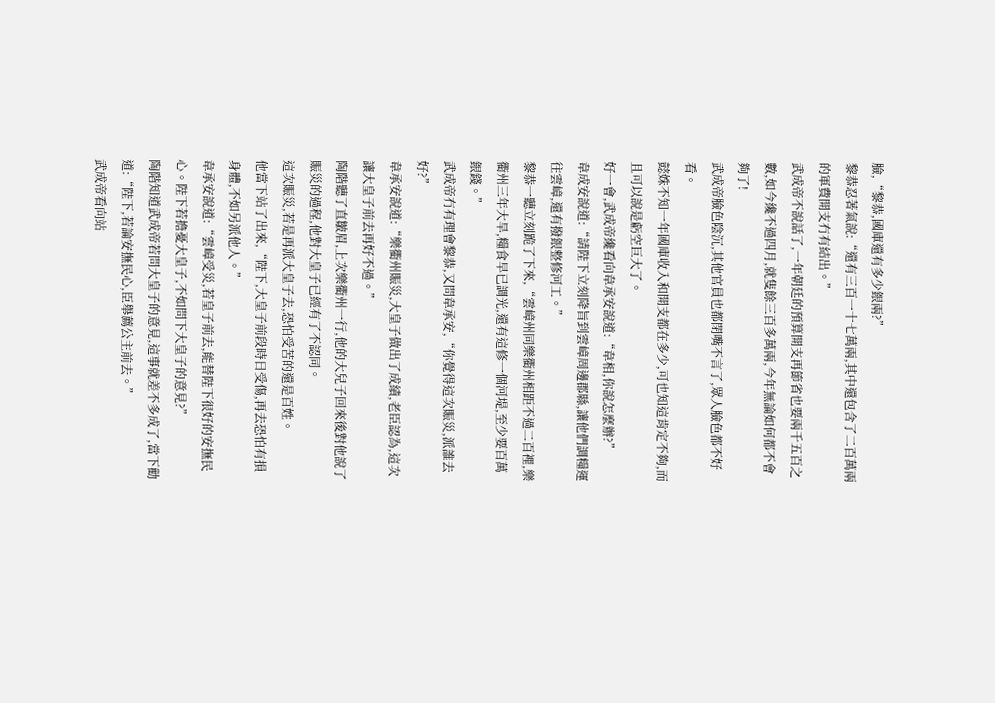臉,“黎恭,國庫還有多少銀兩?”
黎恭忍著氣說:“還有三百一十七萬兩,其中還包含了二百萬兩的軍費開支冇有結出。”
武成帝不說話了,一年朝廷的預算開支再節省也要兩千五百之數,如今纔不過四月,就隻餘三百多萬兩,今年無論如何都不會夠了!
武成帝臉色陰沉,其他官員也都閉嘴不言了,眾人臉色都不好看。
懿姝不知一年國庫收入和開支都在多少,可也知這肯定不夠,而且可以說是虧空巨大了。
好一會,武成帝纔看向韋承安說道:“韋相,你說怎麼辦?”
韋成安說道:“請陛下立刻降旨到雲嶂周邊郡縣,讓他們調糧運往雲嶂,還有撥銀整修河工。”
黎恭一聽立刻跪了下來,“雲嶂州同樂衢州相距不過二百裡,樂衢州三年大旱,糧食早已調光,還有這修一個河堤,至少要百萬銀錢。”
武成帝冇有理會黎恭,又問韋承安,“你覺得這次賑災,派誰去好?”
韋承安說道:“樂衢州賑災,大皇子做出了成績,老臣認為,這次讓大皇子前去再好不過。”
陶階聽了直皺眉,上次樂衢州一行,他的大兒子回來後對他說了賑災的過程,他對大皇子已經有了不認同。
這次賑災,若是再派大皇子去,恐怕受苦的還是百姓。
他當下站了出來,“陛下,大皇子前段時日受傷,再去恐怕有損身體,不如另派他人。”
韋承安說道:“雲嶂受災,若皇子前去,能替陛下很好的安撫民心。陛下若擔憂大皇子,不如問下大皇子的意見?”
陶階知道武成帝若問大皇子的意見,這事就差不多成了,當下勸道:“陛下,若論安撫民心,臣舉薦公主前去。”
武成帝看向站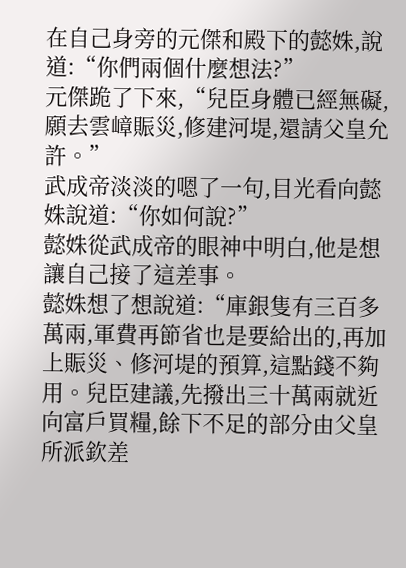在自己身旁的元傑和殿下的懿姝,說道:“你們兩個什麼想法?”
元傑跪了下來,“兒臣身體已經無礙,願去雲嶂賑災,修建河堤,還請父皇允許。”
武成帝淡淡的嗯了一句,目光看向懿姝說道:“你如何說?”
懿姝從武成帝的眼神中明白,他是想讓自己接了這差事。
懿姝想了想說道:“庫銀隻有三百多萬兩,軍費再節省也是要給出的,再加上賑災、修河堤的預算,這點錢不夠用。兒臣建議,先撥出三十萬兩就近向富戶買糧,餘下不足的部分由父皇所派欽差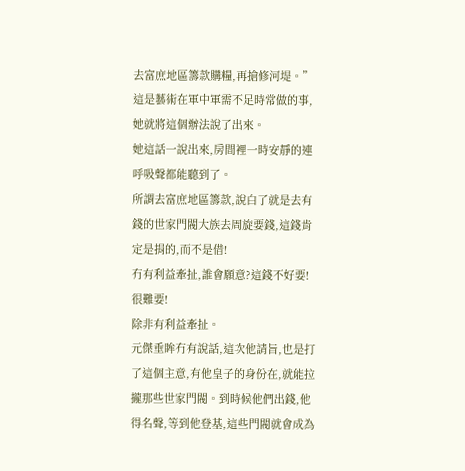去富庶地區籌款購糧,再搶修河堤。”
這是藝術在軍中軍需不足時常做的事,她就將這個辦法說了出來。
她這話一說出來,房間裡一時安靜的連呼吸聲都能聽到了。
所謂去富庶地區籌款,說白了就是去有錢的世家門閥大族去周旋要錢,這錢肯定是捐的,而不是借!
冇有利益牽扯,誰會願意?這錢不好要!很難要!
除非有利益牽扯。
元傑垂眸冇有說話,這次他請旨,也是打了這個主意,有他皇子的身份在,就能拉攏那些世家門閥。到時候他們出錢,他得名聲,等到他登基,這些門閥就會成為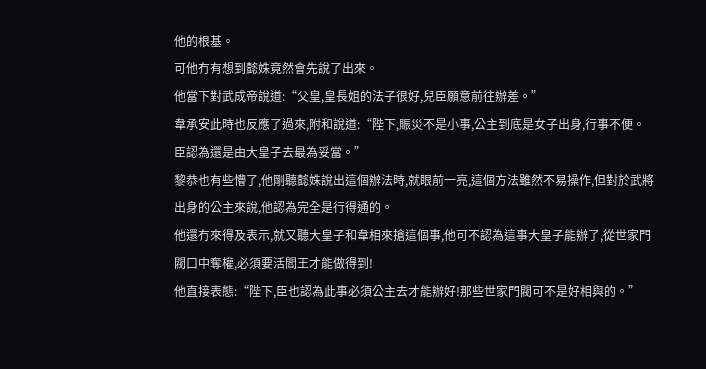他的根基。
可他冇有想到懿姝竟然會先說了出來。
他當下對武成帝說道:“父皇,皇長姐的法子很好,兒臣願意前往辦差。”
韋承安此時也反應了過來,附和說道:“陛下,賑災不是小事,公主到底是女子出身,行事不便。臣認為還是由大皇子去最為妥當。”
黎恭也有些懵了,他剛聽懿姝說出這個辦法時,就眼前一亮,這個方法雖然不易操作,但對於武將出身的公主來說,他認為完全是行得通的。
他還冇來得及表示,就又聽大皇子和韋相來搶這個事,他可不認為這事大皇子能辦了,從世家門閥口中奪權,必須要活閻王才能做得到!
他直接表態:“陛下,臣也認為此事必須公主去才能辦好!那些世家門閥可不是好相與的。”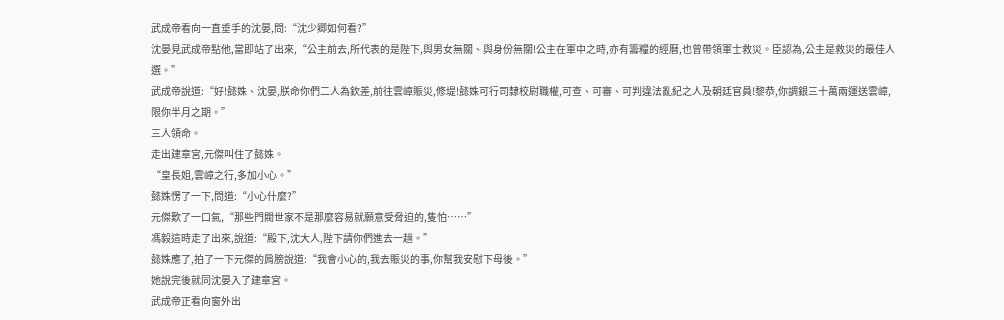武成帝看向一直垂手的沈晏,問:“沈少卿如何看?”
沈晏見武成帝點他,當即站了出來,“公主前去,所代表的是陛下,與男女無關、與身份無關!公主在軍中之時,亦有籌糧的經曆,也曾帶領軍士救災。臣認為,公主是救災的最佳人選。”
武成帝說道:“好!懿姝、沈晏,朕命你們二人為欽差,前往雲嶂賑災,修堤!懿姝可行司隸校尉職權,可查、可審、可判違法亂紀之人及朝廷官員!黎恭,你調銀三十萬兩運送雲嶂,限你半月之期。”
三人領命。
走出建章宮,元傑叫住了懿姝。
“皇長姐,雲嶂之行,多加小心。”
懿姝愣了一下,問道:“小心什麼?”
元傑歎了一口氣,“那些門閥世家不是那麼容易就願意受脅迫的,隻怕……”
馮毅這時走了出來,說道:“殿下,沈大人,陛下請你們進去一趟。”
懿姝應了,拍了一下元傑的肩膀說道:“我會小心的,我去賑災的事,你幫我安慰下母後。”
她說完後就同沈晏入了建章宮。
武成帝正看向窗外出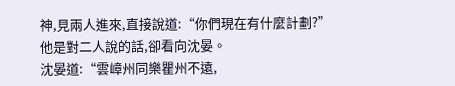神,見兩人進來,直接說道:“你們現在有什麼計劃?”
他是對二人說的話,卻看向沈晏。
沈晏道:“雲嶂州同樂瞿州不遠,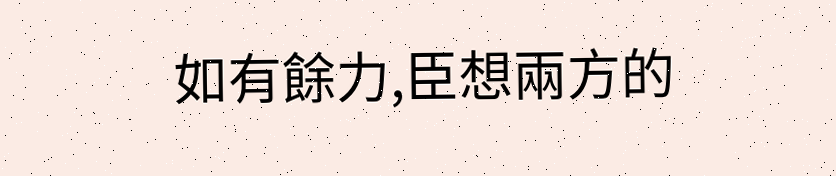如有餘力,臣想兩方的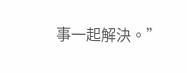事一起解決。”